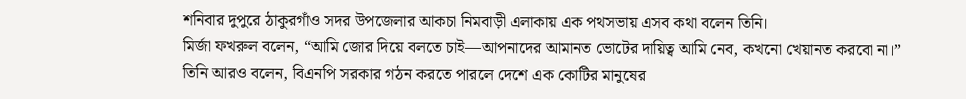শনিবার দুপুরে ঠাকুরগাঁও সদর উপজেলার আকচা নিমবাড়ী এলাকায় এক পথসভায় এসব কথা বলেন তিনি।
মির্জা ফখরুল বলেন, “আমি জোর দিয়ে বলতে চাই—আপনাদের আমানত ভোটের দায়িত্ব আমি নেব, কখনো খেয়ানত করবো না।”
তিনি আরও বলেন, বিএনপি সরকার গঠন করতে পারলে দেশে এক কোটির মানুষের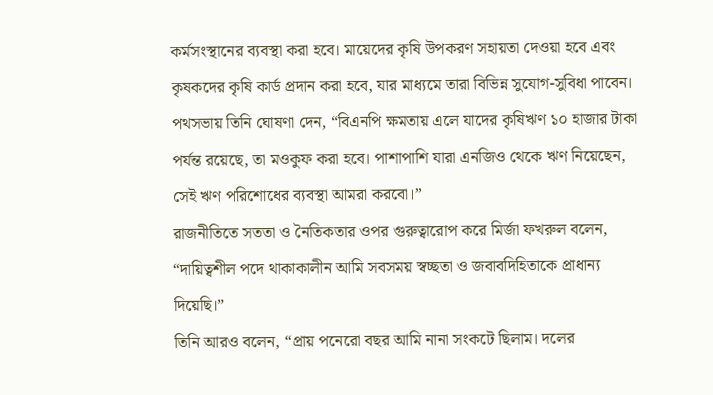কর্মসংস্থানের ব্যবস্থা করা হবে। মায়েদের কৃষি উপকরণ সহায়তা দেওয়া হবে এবং কৃষকদের কৃষি কার্ড প্রদান করা হবে, যার মাধ্যমে তারা বিভিন্ন সুযোগ-সুবিধা পাবেন।
পথসভায় তিনি ঘোষণা দেন, “বিএনপি ক্ষমতায় এলে যাদের কৃষিঋণ ১০ হাজার টাকা পর্যন্ত রয়েছে, তা মওকুফ করা হবে। পাশাপাশি যারা এনজিও থেকে ঋণ নিয়েছেন, সেই ঋণ পরিশোধের ব্যবস্থা আমরা করবো।”
রাজনীতিতে সততা ও নৈতিকতার ওপর গুরুত্বারোপ করে মির্জা ফখরুল বলেন, “দায়িত্বশীল পদে থাকাকালীন আমি সবসময় স্বচ্ছতা ও জবাবদিহিতাকে প্রাধান্য দিয়েছি।”
তিনি আরও বলেন, “প্রায় পনেরো বছর আমি নানা সংকটে ছিলাম। দলের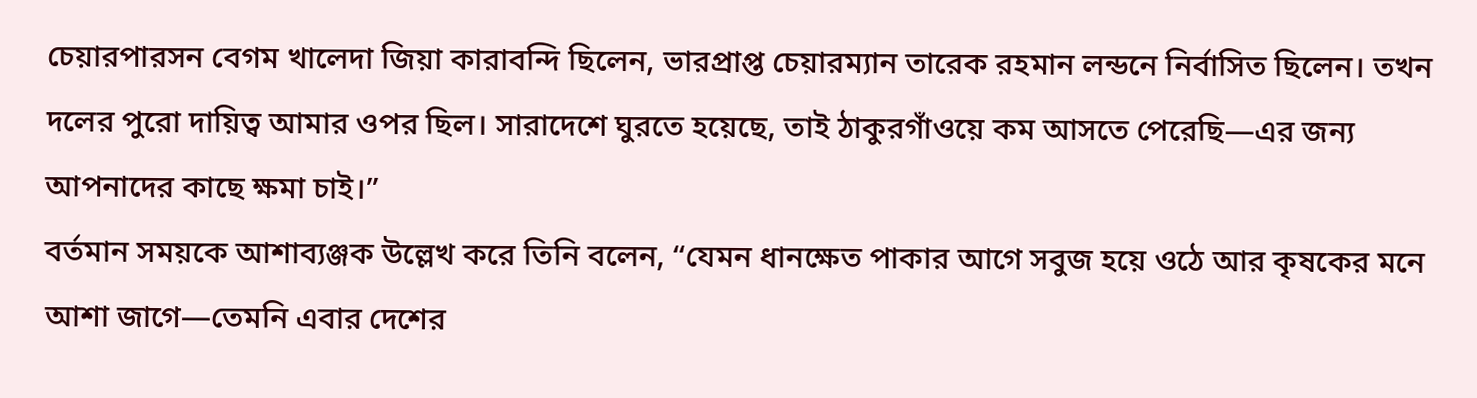চেয়ারপারসন বেগম খালেদা জিয়া কারাবন্দি ছিলেন, ভারপ্রাপ্ত চেয়ারম্যান তারেক রহমান লন্ডনে নির্বাসিত ছিলেন। তখন দলের পুরো দায়িত্ব আমার ওপর ছিল। সারাদেশে ঘুরতে হয়েছে, তাই ঠাকুরগাঁওয়ে কম আসতে পেরেছি—এর জন্য আপনাদের কাছে ক্ষমা চাই।”
বর্তমান সময়কে আশাব্যঞ্জক উল্লেখ করে তিনি বলেন, “যেমন ধানক্ষেত পাকার আগে সবুজ হয়ে ওঠে আর কৃষকের মনে আশা জাগে—তেমনি এবার দেশের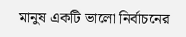মানুষ একটি ভালো নির্বাচনের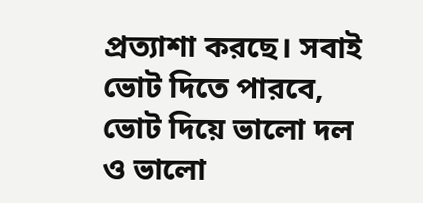প্রত্যাশা করছে। সবাই ভোট দিতে পারবে, ভোট দিয়ে ভালো দল ও ভালো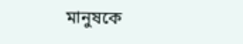মানুষকে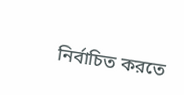নির্বাচিত করতে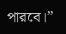পারবে।”